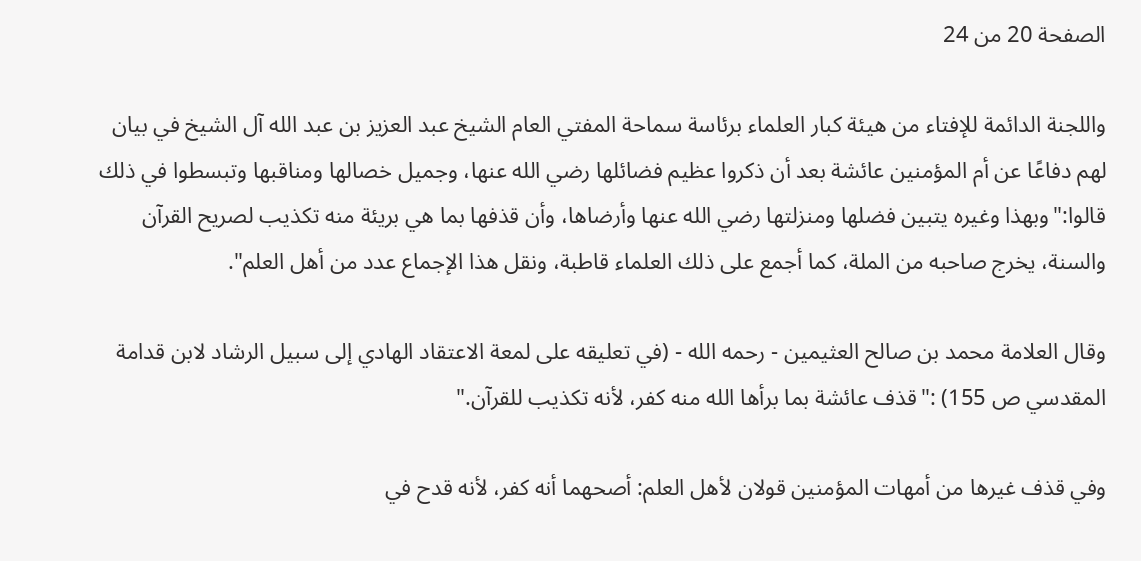الصفحة 20 من 24

واللجنة الدائمة للإفتاء من هيئة كبار العلماء برئاسة سماحة المفتي العام الشيخ عبد العزيز بن عبد الله آل الشيخ في بيان لهم دفاعًا عن أم المؤمنين عائشة بعد أن ذكروا عظيم فضائلها رضي الله عنها، وجميل خصالها ومناقبها وتبسطوا في ذلك قالوا:"وبهذا وغيره يتبين فضلها ومنزلتها رضي الله عنها وأرضاها، وأن قذفها بما هي بريئة منه تكذيب لصريح القرآن والسنة، يخرج صاحبه من الملة، كما أجمع على ذلك العلماء قاطبة، ونقل هذا الإجماع عدد من أهل العلم".

وقال العلامة محمد بن صالح العثيمين - رحمه الله - (في تعليقه على لمعة الاعتقاد الهادي إلى سبيل الرشاد لابن قدامة المقدسي ص 155) :"قذف عائشة بما برأها الله منه كفر، لأنه تكذيب للقرآن."

وفي قذف غيرها من أمهات المؤمنين قولان لأهل العلم: أصحهما أنه كفر، لأنه قدح في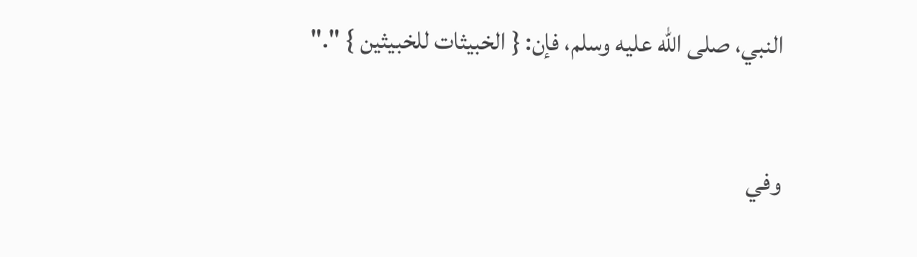النبي، صلى الله عليه وسلم، فإن: { الخبيثات للخبيثين } "."

وفي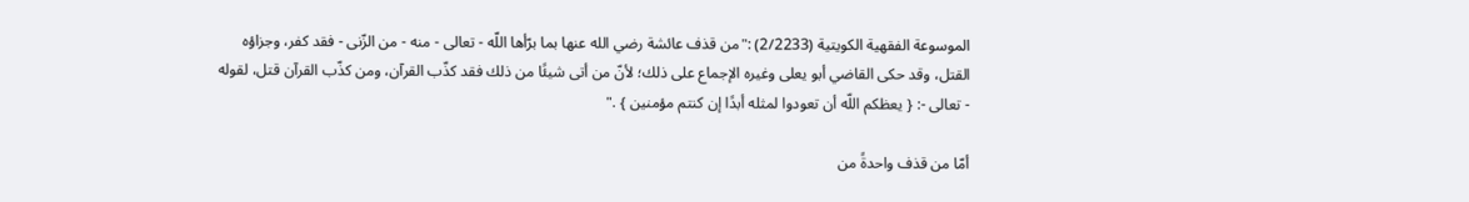الموسوعة الفقهية الكويتية (2/2233) :"من قذف عائشة رضي الله عنها بما برّأها اللّه - تعالى - منه - من الزّنى - فقد كفر، وجزاؤه القتل، وقد حكى القاضي أبو يعلى وغيره الإجماع على ذلك؛ لأنّ من أتى شيئًا من ذلك فقد كذّب القرآن، ومن كذّب القرآن قتل، لقوله - تعالى -: { يعظكم اللّه أن تعودوا لمثله أبدًا إن كنتم مؤمنين } ."

أمّا من قذف واحدةً من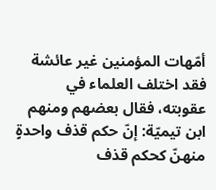أمّهات المؤمنين غير عائشة فقد اختلف العلماء في عقوبته، فقال بعضهم ومنهم ابن تيميّة: إنّ حكم قذف واحدةٍ منهنّ كحكم قذف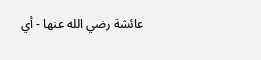عائشة رضي الله عنها - أي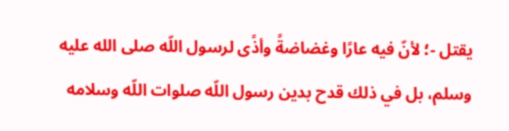يقتل -؛ لأنّ فيه عارًا وغضاضةً وأذًى لرسول اللّه صلى الله عليه وسلم، بل في ذلك قدح بدين رسول اللّه صلوات اللّه وسلامه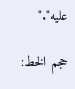عليه"."

حجم الخط: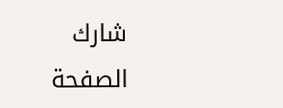شارك الصفحة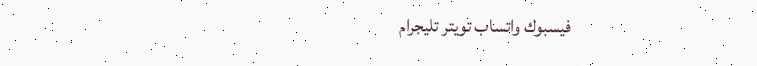فيسبوك واتساب تويتر تليجرام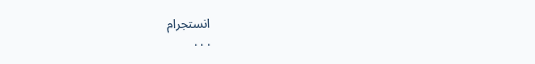انستجرام
. . .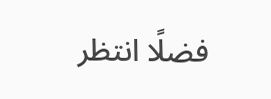فضلًا انتظر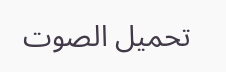تحميل الصوت